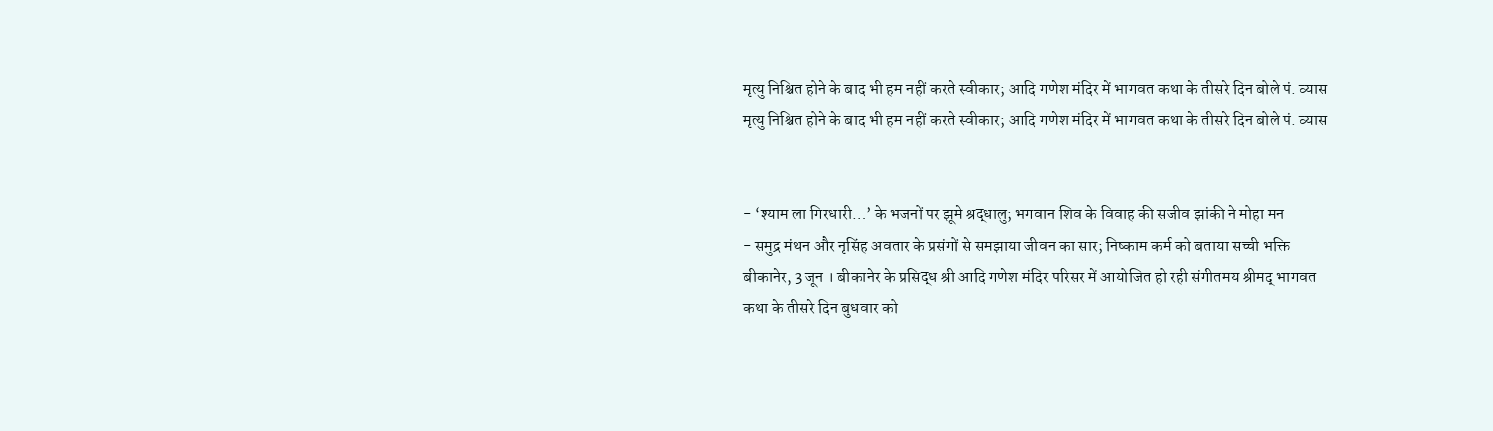मृत्यु निश्चित होने के बाद भी हम नहीं करते स्वीकार; आदि गणेश मंदिर में भागवत कथा के तीसरे दिन बोले पं. व्यास
मृत्यु निश्चित होने के बाद भी हम नहीं करते स्वीकार; आदि गणेश मंदिर में भागवत कथा के तीसरे दिन बोले पं. व्यास


- ‘श्याम ला गिरधारी…’ के भजनों पर झूमे श्रद्धालु; भगवान शिव के विवाह की सजीव झांकी ने मोहा मन
- समुद्र मंथन और नृसिंह अवतार के प्रसंगों से समझाया जीवन का सार; निष्काम कर्म को बताया सच्ची भक्ति
बीकानेर, 3 जून । बीकानेर के प्रसिद्ध श्री आदि गणेश मंदिर परिसर में आयोजित हो रही संगीतमय श्रीमद् भागवत कथा के तीसरे दिन बुधवार को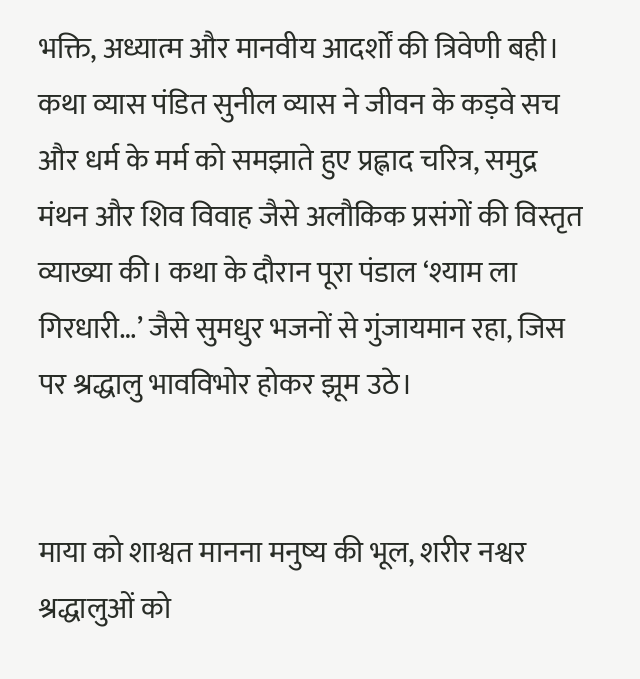भक्ति, अध्यात्म और मानवीय आदर्शों की त्रिवेणी बही। कथा व्यास पंडित सुनील व्यास ने जीवन के कड़वे सच और धर्म के मर्म को समझाते हुए प्रह्लाद चरित्र, समुद्र मंथन और शिव विवाह जैसे अलौकिक प्रसंगों की विस्तृत व्याख्या की। कथा के दौरान पूरा पंडाल ‘श्याम ला गिरधारी…’ जैसे सुमधुर भजनों से गुंजायमान रहा, जिस पर श्रद्धालु भावविभोर होकर झूम उठे।


माया को शाश्वत मानना मनुष्य की भूल, शरीर नश्वर
श्रद्धालुओं को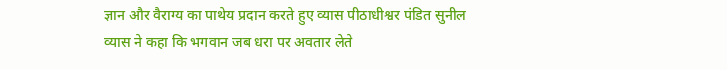ज्ञान और वैराग्य का पाथेय प्रदान करते हुए व्यास पीठाधीश्वर पंडित सुनील व्यास ने कहा कि भगवान जब धरा पर अवतार लेते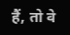हैं, तो वे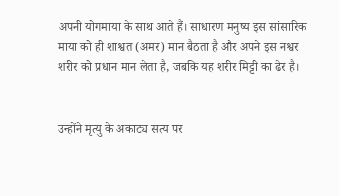अपनी योगमाया के साथ आते हैं। साधारण मनुष्य इस सांसारिक माया को ही शाश्वत (अमर) मान बैठता है और अपने इस नश्वर शरीर को प्रधान मान लेता है, जबकि यह शरीर मिट्टी का ढेर है।


उन्होंने मृत्यु के अकाट्य सत्य पर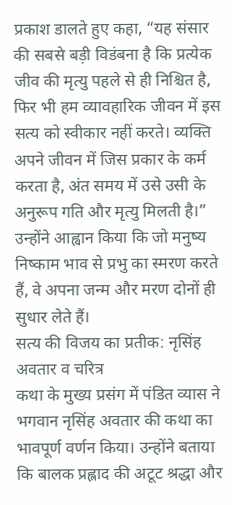प्रकाश डालते हुए कहा, “यह संसार की सबसे बड़ी विडंबना है कि प्रत्येक जीव की मृत्यु पहले से ही निश्चित है, फिर भी हम व्यावहारिक जीवन में इस सत्य को स्वीकार नहीं करते। व्यक्ति अपने जीवन में जिस प्रकार के कर्म करता है, अंत समय में उसे उसी के अनुरूप गति और मृत्यु मिलती है।” उन्होंने आह्वान किया कि जो मनुष्य निष्काम भाव से प्रभु का स्मरण करते हैं, वे अपना जन्म और मरण दोनों ही सुधार लेते हैं।
सत्य की विजय का प्रतीक: नृसिंह अवतार व चरित्र
कथा के मुख्य प्रसंग में पंडित व्यास ने भगवान नृसिंह अवतार की कथा का भावपूर्ण वर्णन किया। उन्होंने बताया कि बालक प्रह्लाद की अटूट श्रद्धा और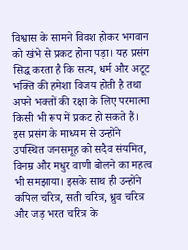विश्वास के सामने विवश होकर भगवान को खंभे से प्रकट होना पड़ा। यह प्रसंग सिद्ध करता है कि सत्य, धर्म और अटूट भक्ति की हमेशा विजय होती है तथा अपने भक्तों की रक्षा के लिए परमात्मा किसी भी रूप में प्रकट हो सकते हैं। इस प्रसंग के माध्यम से उन्होंने उपस्थित जनसमूह को सदैव संयमित, विनम्र और मधुर वाणी बोलने का महत्व भी समझाया। इसके साथ ही उन्होंने कपिल चरित्र, सती चरित्र, ध्रुव चरित्र और जड़ भरत चरित्र के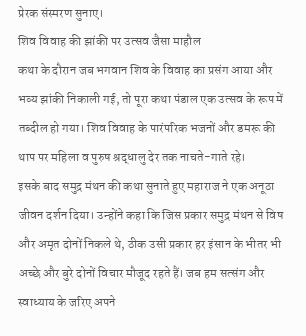प्रेरक संस्मरण सुनाए।
शिव विवाह की झांकी पर उत्सव जैसा माहौल
कथा के दौरान जब भगवान शिव के विवाह का प्रसंग आया और भव्य झांकी निकाली गई, तो पूरा कथा पंडाल एक उत्सव के रूप में तब्दील हो गया। शिव विवाह के पारंपरिक भजनों और डमरू की थाप पर महिला व पुरुष श्रद्धालु देर तक नाचते-गाते रहे।
इसके बाद समुद्र मंथन की कथा सुनाते हुए महाराज ने एक अनूठा जीवन दर्शन दिया। उन्होंने कहा कि जिस प्रकार समुद्र मंथन से विष और अमृत दोनों निकले थे, ठीक उसी प्रकार हर इंसान के भीतर भी अच्छे और बुरे दोनों विचार मौजूद रहते हैं। जब हम सत्संग और स्वाध्याय के जरिए अपने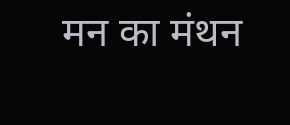मन का मंथन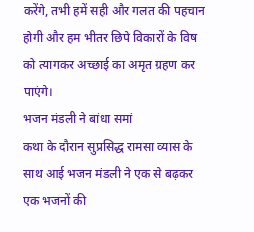करेंगे, तभी हमें सही और गलत की पहचान होगी और हम भीतर छिपे विकारों के विष को त्यागकर अच्छाई का अमृत ग्रहण कर पाएंगे।
भजन मंडली ने बांधा समां
कथा के दौरान सुप्रसिद्ध रामसा व्यास के साथ आई भजन मंडली ने एक से बढ़कर एक भजनों की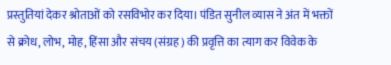प्रस्तुतियां देकर श्रोताओं को रसविभोर कर दिया। पंडित सुनील व्यास ने अंत में भक्तों से क्रोध, लोभ, मोह, हिंसा और संचय (संग्रह) की प्रवृत्ति का त्याग कर विवेक के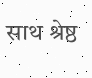साथ श्रेष्ठ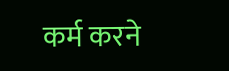कर्म करने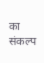का संकल्प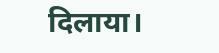दिलाया।